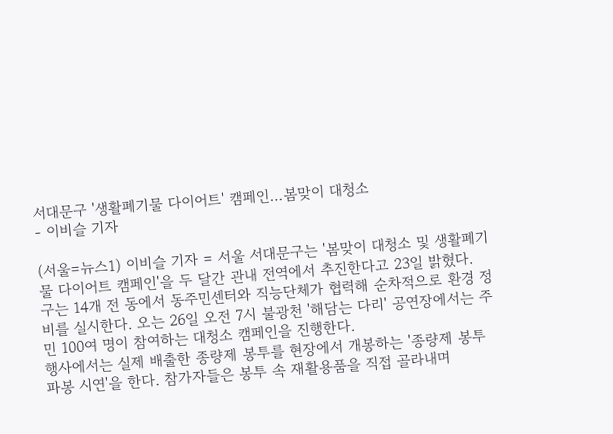서대문구 '생활폐기물 다이어트' 캠페인…봄맞이 대청소
- 이비슬 기자

(서울=뉴스1) 이비슬 기자 = 서울 서대문구는 '봄맞이 대청소 및 생활폐기물 다이어트 캠페인'을 두 달간 관내 전역에서 추진한다고 23일 밝혔다.
구는 14개 전 동에서 동주민센터와 직능단체가 협력해 순차적으로 환경 정비를 실시한다. 오는 26일 오전 7시 불광천 '해담는 다리' 공연장에서는 주민 100여 명이 참여하는 대청소 캠페인을 진행한다.
행사에서는 실제 배출한 종량제 봉투를 현장에서 개봉하는 '종량제 봉투 파봉 시연'을 한다. 참가자들은 봉투 속 재활용품을 직접 골라내며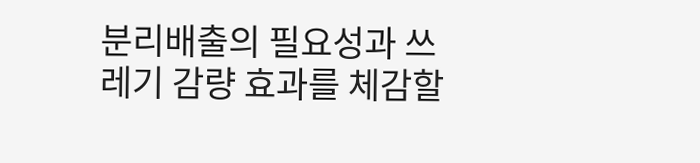분리배출의 필요성과 쓰레기 감량 효과를 체감할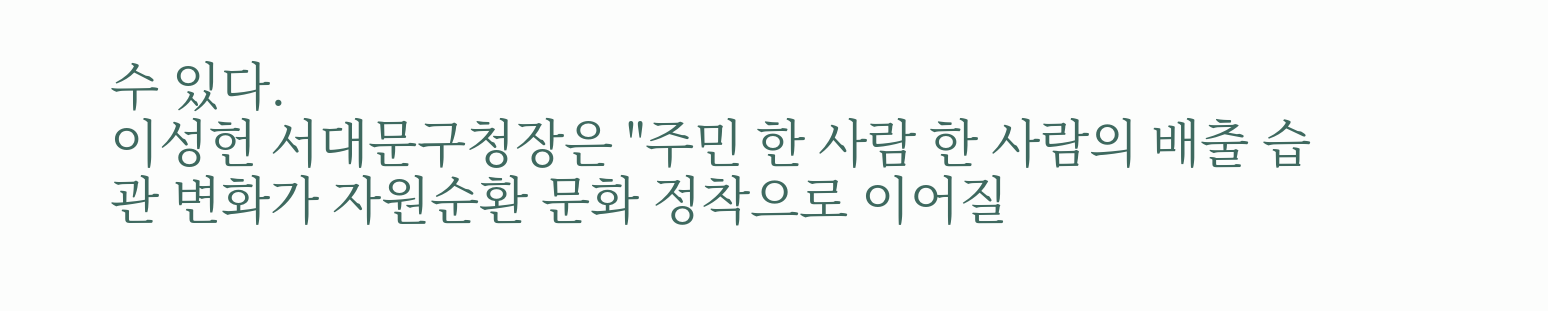수 있다.
이성헌 서대문구청장은 "주민 한 사람 한 사람의 배출 습관 변화가 자원순환 문화 정착으로 이어질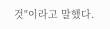것"이라고 말했다.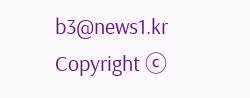b3@news1.kr
Copyright ⓒ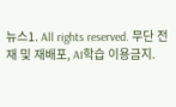뉴스1. All rights reserved. 무단 전재 및 재배포, AI학습 이용금지.